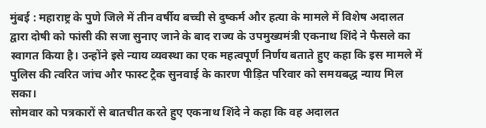मुंबई : महाराष्ट्र के पुणे जिले में तीन वर्षीय बच्ची से दुष्कर्म और हत्या के मामले में विशेष अदालत द्वारा दोषी को फांसी की सजा सुनाए जाने के बाद राज्य के उपमुख्यमंत्री एकनाथ शिंदे ने फैसले का स्वागत किया है। उन्होंने इसे न्याय व्यवस्था का एक महत्वपूर्ण निर्णय बताते हुए कहा कि इस मामले में पुलिस की त्वरित जांच और फास्ट ट्रैक सुनवाई के कारण पीड़ित परिवार को समयबद्ध न्याय मिल सका।
सोमवार को पत्रकारों से बातचीत करते हुए एकनाथ शिंदे ने कहा कि वह अदालत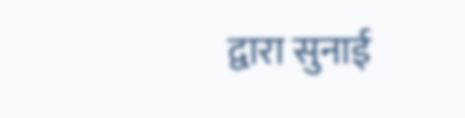द्वारा सुनाई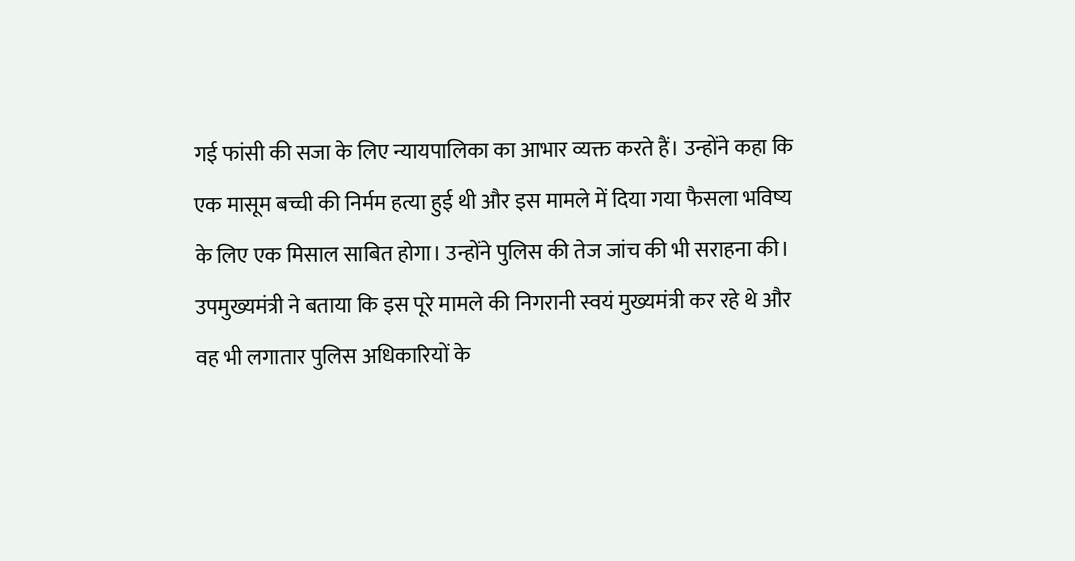गई फांसी की सजा के लिए न्यायपालिका का आभार व्यक्त करते हैं। उन्होंने कहा कि एक मासूम बच्ची की निर्मम हत्या हुई थी और इस मामले में दिया गया फैसला भविष्य के लिए एक मिसाल साबित होगा। उन्होंने पुलिस की तेज जांच की भी सराहना की।
उपमुख्यमंत्री ने बताया कि इस पूरे मामले की निगरानी स्वयं मुख्यमंत्री कर रहे थे और वह भी लगातार पुलिस अधिकारियों के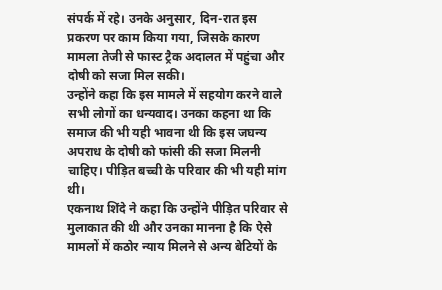संपर्क में रहे। उनके अनुसार, दिन-रात इस प्रकरण पर काम किया गया, जिसके कारण मामला तेजी से फास्ट ट्रैक अदालत में पहुंचा और दोषी को सजा मिल सकी।
उन्होंने कहा कि इस मामले में सहयोग करने वाले सभी लोगों का धन्यवाद। उनका कहना था कि समाज की भी यही भावना थी कि इस जघन्य अपराध के दोषी को फांसी की सजा मिलनी चाहिए। पीड़ित बच्ची के परिवार की भी यही मांग थी।
एकनाथ शिंदे ने कहा कि उन्होंने पीड़ित परिवार से मुलाकात की थी और उनका मानना है कि ऐसे मामलों में कठोर न्याय मिलने से अन्य बेटियों के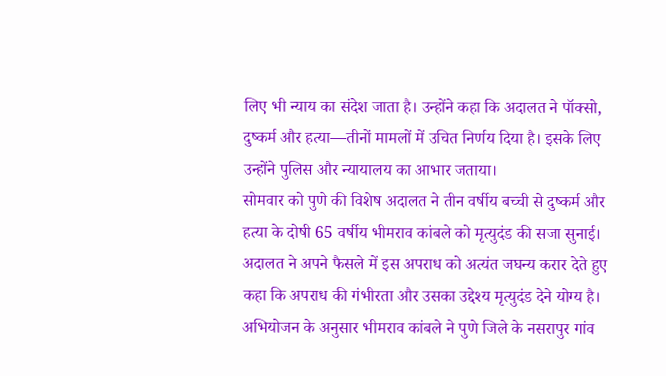लिए भी न्याय का संदेश जाता है। उन्होंने कहा कि अदालत ने पॉक्सो, दुष्कर्म और हत्या—तीनों मामलों में उचित निर्णय दिया है। इसके लिए उन्होंने पुलिस और न्यायालय का आभार जताया।
सोमवार को पुणे की विशेष अदालत ने तीन वर्षीय बच्ची से दुष्कर्म और हत्या के दोषी 65 वर्षीय भीमराव कांबले को मृत्युदंड की सजा सुनाई। अदालत ने अपने फैसले में इस अपराध को अत्यंत जघन्य करार देते हुए कहा कि अपराध की गंभीरता और उसका उद्देश्य मृत्युदंड देने योग्य है।
अभियोजन के अनुसार भीमराव कांबले ने पुणे जिले के नसरापुर गांव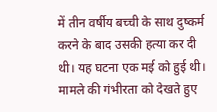में तीन वर्षीय बच्ची के साथ दुष्कर्म करने के बाद उसकी हत्या कर दी थी। यह घटना एक मई को हुई थी। मामले की गंभीरता को देखते हुए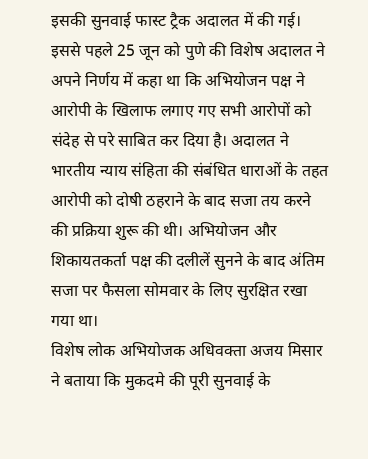इसकी सुनवाई फास्ट ट्रैक अदालत में की गई।
इससे पहले 25 जून को पुणे की विशेष अदालत ने अपने निर्णय में कहा था कि अभियोजन पक्ष ने आरोपी के खिलाफ लगाए गए सभी आरोपों को संदेह से परे साबित कर दिया है। अदालत ने भारतीय न्याय संहिता की संबंधित धाराओं के तहत आरोपी को दोषी ठहराने के बाद सजा तय करने की प्रक्रिया शुरू की थी। अभियोजन और शिकायतकर्ता पक्ष की दलीलें सुनने के बाद अंतिम सजा पर फैसला सोमवार के लिए सुरक्षित रखा गया था।
विशेष लोक अभियोजक अधिवक्ता अजय मिसार ने बताया कि मुकदमे की पूरी सुनवाई के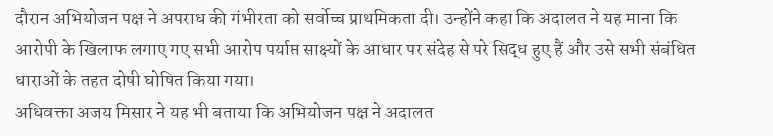दौरान अभियोजन पक्ष ने अपराध की गंभीरता को सर्वोच्च प्राथमिकता दी। उन्होंने कहा कि अदालत ने यह माना कि आरोपी के खिलाफ लगाए गए सभी आरोप पर्याप्त साक्ष्यों के आधार पर संदेह से परे सिद्ध हुए हैं और उसे सभी संबंधित धाराओं के तहत दोषी घोषित किया गया।
अधिवक्ता अजय मिसार ने यह भी बताया कि अभियोजन पक्ष ने अदालत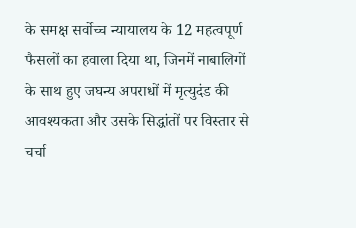के समक्ष सर्वोच्च न्यायालय के 12 महत्वपूर्ण फैसलों का हवाला दिया था, जिनमें नाबालिगों के साथ हुए जघन्य अपराधों में मृत्युदंड की आवश्यकता और उसके सिद्धांतों पर विस्तार से चर्चा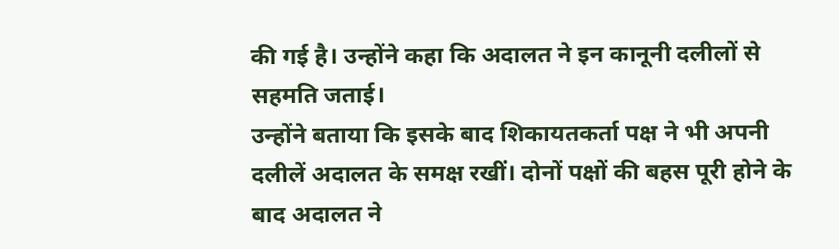की गई है। उन्होंने कहा कि अदालत ने इन कानूनी दलीलों से सहमति जताई।
उन्होंने बताया कि इसके बाद शिकायतकर्ता पक्ष ने भी अपनी दलीलें अदालत के समक्ष रखीं। दोनों पक्षों की बहस पूरी होने के बाद अदालत ने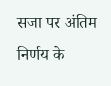सजा पर अंतिम निर्णय के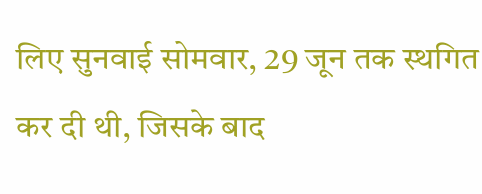लिए सुनवाई सोमवार, 29 जून तक स्थगित कर दी थी, जिसके बाद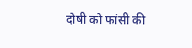दोषी को फांसी की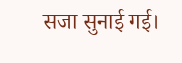सजा सुनाई गई।